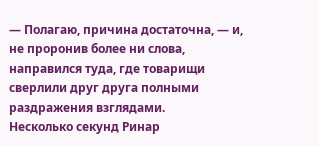— Полагаю, причина достаточна, — и, не проронив более ни слова, направился туда, где товарищи сверлили друг друга полными раздражения взглядами.
Несколько секунд Ринар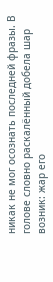никак не мог осознать последней фразы. В голове словно раскалённый добела шар возник: жар его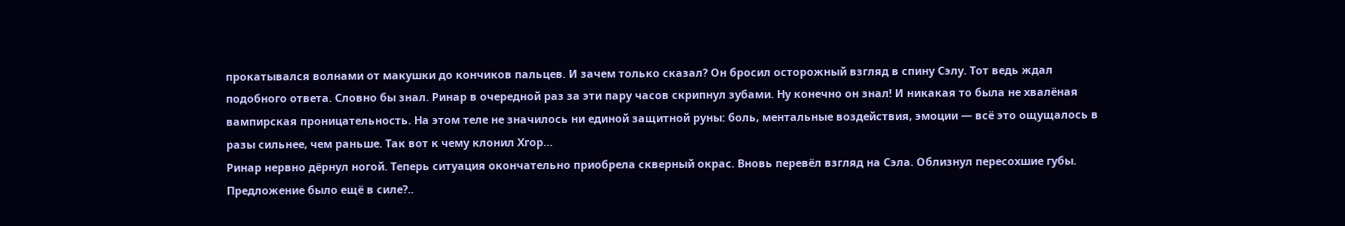прокатывался волнами от макушки до кончиков пальцев. И зачем только сказал? Он бросил осторожный взгляд в спину Сэлу. Тот ведь ждал подобного ответа. Словно бы знал. Ринар в очередной раз за эти пару часов скрипнул зубами. Ну конечно он знал! И никакая то была не хвалёная вампирская проницательность. На этом теле не значилось ни единой защитной руны: боль, ментальные воздействия, эмоции — всё это ощущалось в разы сильнее, чем раньше. Так вот к чему клонил Хгор…
Ринар нервно дёрнул ногой. Теперь ситуация окончательно приобрела скверный окрас. Вновь перевёл взгляд на Сэла. Облизнул пересохшие губы. Предложение было ещё в силе?..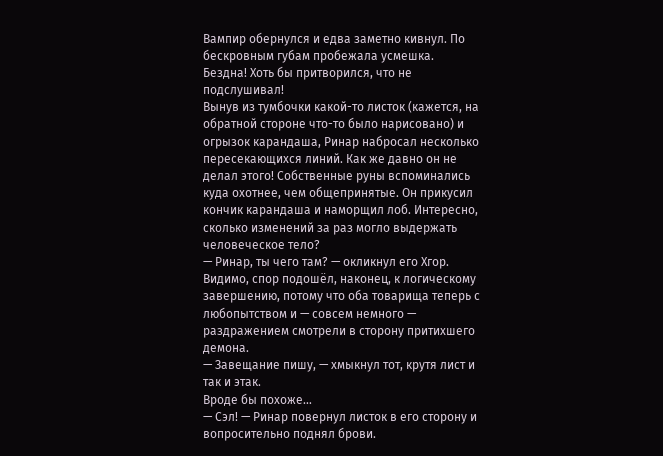Вампир обернулся и едва заметно кивнул. По бескровным губам пробежала усмешка.
Бездна! Хоть бы притворился, что не подслушивал!
Вынув из тумбочки какой-то листок (кажется, на обратной стороне что-то было нарисовано) и огрызок карандаша, Ринар набросал несколько пересекающихся линий. Как же давно он не делал этого! Собственные руны вспоминались куда охотнее, чем общепринятые. Он прикусил кончик карандаша и наморщил лоб. Интересно, сколько изменений за раз могло выдержать человеческое тело?
— Ринар, ты чего там? — окликнул его Хгор.
Видимо, спор подошёл, наконец, к логическому завершению, потому что оба товарища теперь с любопытством и — совсем немного — раздражением смотрели в сторону притихшего демона.
— Завещание пишу, — хмыкнул тот, крутя лист и так и этак.
Вроде бы похоже…
— Сэл! — Ринар повернул листок в его сторону и вопросительно поднял брови.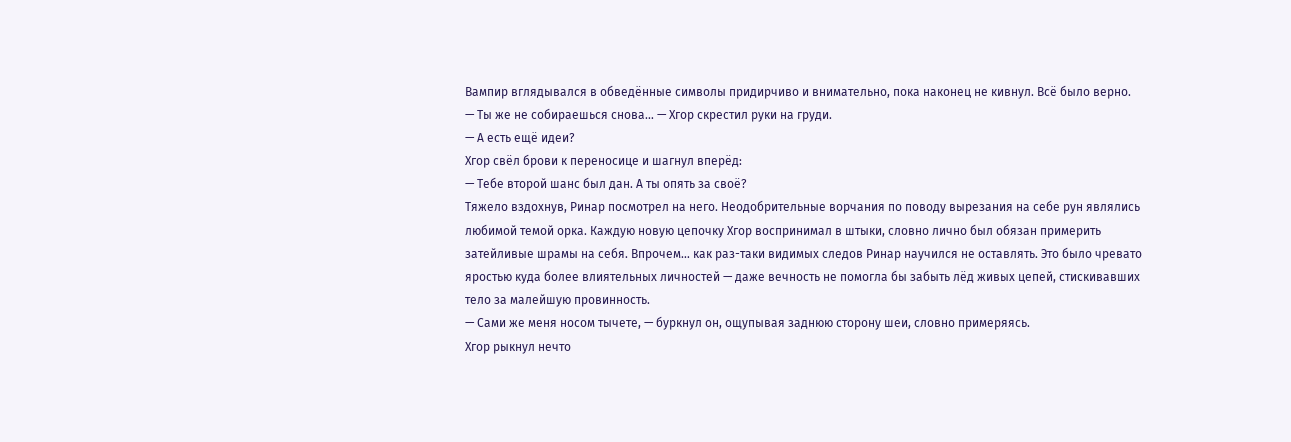Вампир вглядывался в обведённые символы придирчиво и внимательно, пока наконец не кивнул. Всё было верно.
— Ты же не собираешься снова… — Хгор скрестил руки на груди.
— А есть ещё идеи?
Хгор свёл брови к переносице и шагнул вперёд:
— Тебе второй шанс был дан. А ты опять за своё?
Тяжело вздохнув, Ринар посмотрел на него. Неодобрительные ворчания по поводу вырезания на себе рун являлись любимой темой орка. Каждую новую цепочку Хгор воспринимал в штыки, словно лично был обязан примерить затейливые шрамы на себя. Впрочем… как раз-таки видимых следов Ринар научился не оставлять. Это было чревато яростью куда более влиятельных личностей — даже вечность не помогла бы забыть лёд живых цепей, стискивавших тело за малейшую провинность.
— Сами же меня носом тычете, — буркнул он, ощупывая заднюю сторону шеи, словно примеряясь.
Хгор рыкнул нечто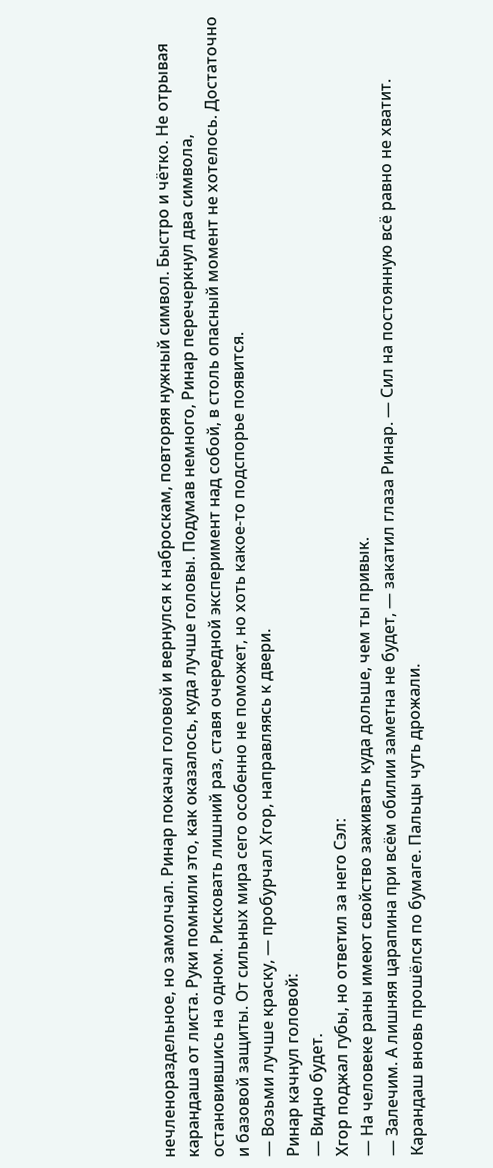нечленораздельное, но замолчал. Ринар покачал головой и вернулся к наброскам, повторяя нужный символ. Быстро и чётко. Не отрывая карандаша от листа. Руки помнили это, как оказалось, куда лучше головы. Подумав немного, Ринар перечеркнул два символа, остановившись на одном. Рисковать лишний раз, ставя очередной эксперимент над собой, в столь опасный момент не хотелось. Достаточно и базовой защиты. От сильных мира сего особенно не поможет, но хоть какое-то подспорье появится.
— Возьми лучше краску, — пробурчал Хгор, направляясь к двери.
Ринар качнул головой:
— Видно будет.
Хгор поджал губы, но ответил за него Сэл:
— На человеке раны имеют свойство заживать куда дольше, чем ты привык.
— Залечим. А лишняя царапина при всём обилии заметна не будет, — закатил глаза Ринар. — Сил на постоянную всё равно не хватит.
Карандаш вновь прошёлся по бумаге. Пальцы чуть дрожали.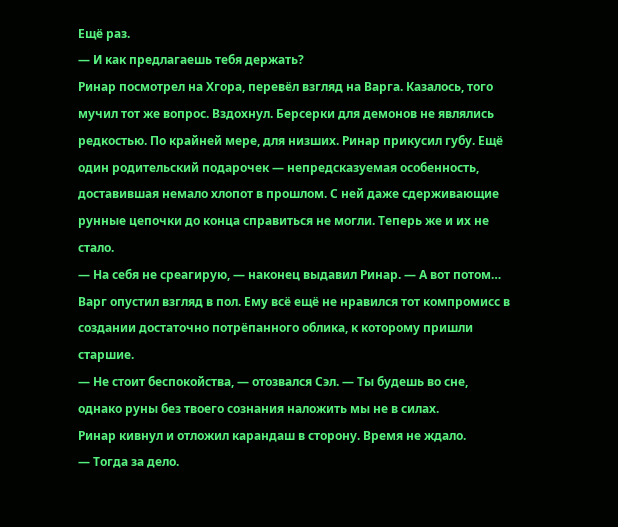Ещё раз.
— И как предлагаешь тебя держать?
Ринар посмотрел на Хгора, перевёл взгляд на Варга. Казалось, того мучил тот же вопрос. Вздохнул. Берсерки для демонов не являлись редкостью. По крайней мере, для низших. Ринар прикусил губу. Ещё один родительский подарочек — непредсказуемая особенность, доставившая немало хлопот в прошлом. С ней даже сдерживающие рунные цепочки до конца справиться не могли. Теперь же и их не стало.
— На себя не среагирую, — наконец выдавил Ринар. — А вот потом…
Варг опустил взгляд в пол. Ему всё ещё не нравился тот компромисс в создании достаточно потрёпанного облика, к которому пришли старшие.
— Не стоит беспокойства, — отозвался Сэл. — Ты будешь во сне, однако руны без твоего сознания наложить мы не в силах.
Ринар кивнул и отложил карандаш в сторону. Время не ждало.
— Тогда за дело.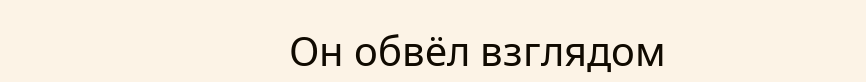Он обвёл взглядом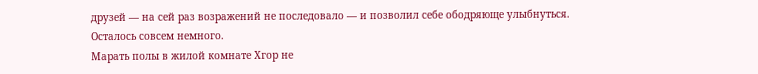друзей — на сей раз возражений не последовало — и позволил себе ободряюще улыбнуться. Осталось совсем немного.
Марать полы в жилой комнате Хгор не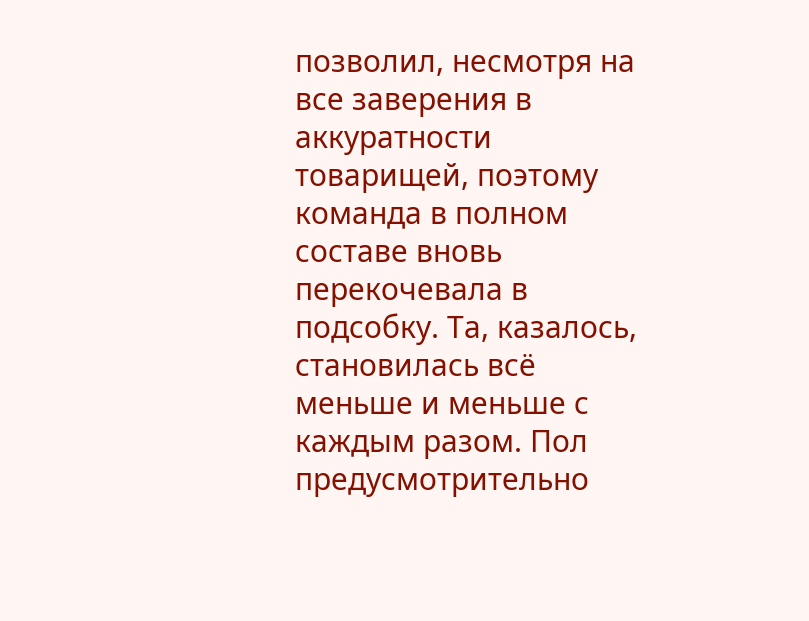позволил, несмотря на все заверения в аккуратности товарищей, поэтому команда в полном составе вновь перекочевала в подсобку. Та, казалось, становилась всё меньше и меньше с каждым разом. Пол предусмотрительно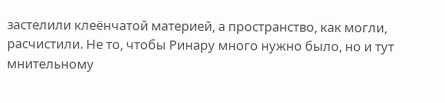застелили клеёнчатой материей, а пространство, как могли, расчистили. Не то, чтобы Ринару много нужно было, но и тут мнительному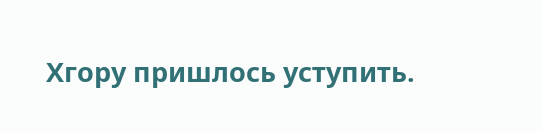Хгору пришлось уступить.